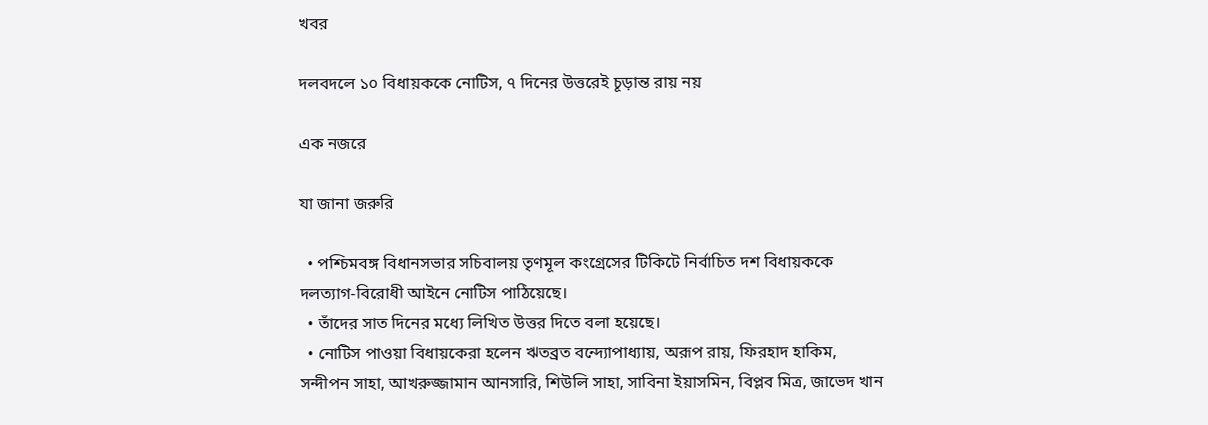খবর

দলবদলে ১০ বিধায়ককে নোটিস, ৭ দিনের উত্তরেই চূড়ান্ত রায় নয়

এক নজরে

যা জানা জরুরি

  • পশ্চিমবঙ্গ বিধানসভার সচিবালয় তৃণমূল কংগ্রেসের টিকিটে নির্বাচিত দশ বিধায়ককে দলত্যাগ-বিরোধী আইনে নোটিস পাঠিয়েছে।
  • তাঁদের সাত দিনের মধ্যে লিখিত উত্তর দিতে বলা হয়েছে।
  • নোটিস পাওয়া বিধায়কেরা হলেন ঋতব্রত বন্দ্যোপাধ্যায়, অরূপ রায়, ফিরহাদ হাকিম, সন্দীপন সাহা, আখরুজ্জামান আনসারি, শিউলি সাহা, সাবিনা ইয়াসমিন, বিপ্লব মিত্র, জাভেদ খান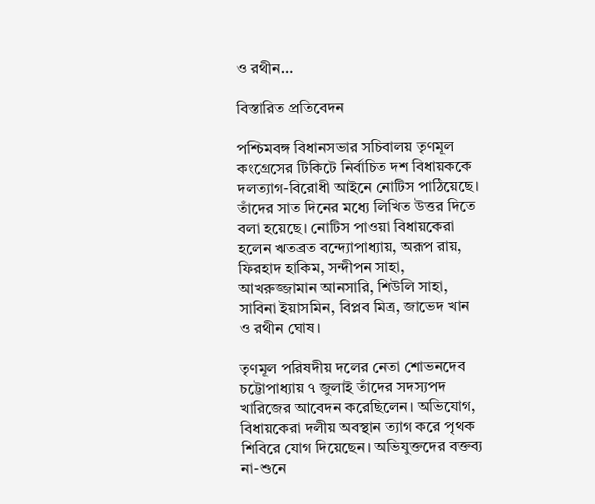ও রথীন…

বিস্তারিত প্রতিবেদন

পশ্চিমবঙ্গ বিধানসভার সচিবালয় তৃণমূল কংগ্রেসের টিকিটে নির্বাচিত দশ বিধায়ককে দলত্যাগ-বিরোধী আইনে নোটিস পাঠিয়েছে। তাঁদের সাত দিনের মধ্যে লিখিত উত্তর দিতে বলা হয়েছে। নোটিস পাওয়া বিধায়কেরা হলেন ঋতব্রত বন্দ্যোপাধ্যায়, অরূপ রায়, ফিরহাদ হাকিম, সন্দীপন সাহা, আখরুজ্জামান আনসারি, শিউলি সাহা, সাবিনা ইয়াসমিন, বিপ্লব মিত্র, জাভেদ খান ও রথীন ঘোষ।

তৃণমূল পরিষদীয় দলের নেতা শোভনদেব চট্টোপাধ্যায় ৭ জুলাই তাঁদের সদস্যপদ খারিজের আবেদন করেছিলেন। অভিযোগ, বিধায়কেরা দলীয় অবস্থান ত্যাগ করে পৃথক শিবিরে যোগ দিয়েছেন। অভিযুক্তদের বক্তব্য না-শুনে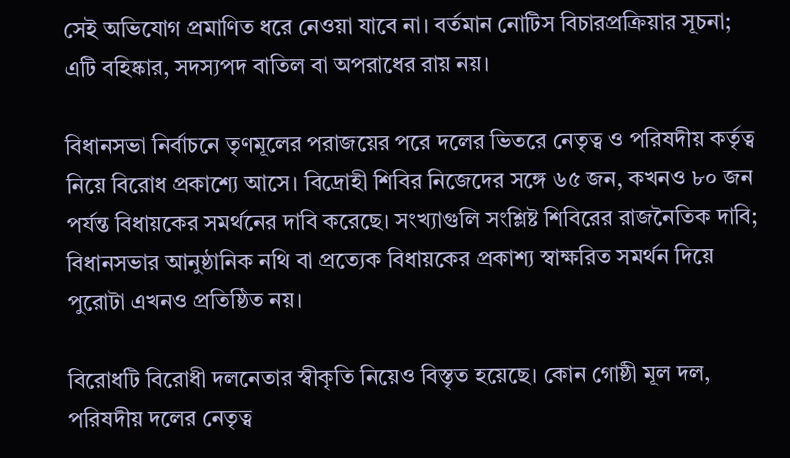সেই অভিযোগ প্রমাণিত ধরে নেওয়া যাবে না। বর্তমান নোটিস বিচারপ্রক্রিয়ার সূচনা; এটি বহিষ্কার, সদস্যপদ বাতিল বা অপরাধের রায় নয়।

বিধানসভা নির্বাচনে তৃণমূলের পরাজয়ের পরে দলের ভিতরে নেতৃত্ব ও পরিষদীয় কর্তৃত্ব নিয়ে বিরোধ প্রকাশ্যে আসে। বিদ্রোহী শিবির নিজেদের সঙ্গে ৬৫ জন, কখনও ৮০ জন পর্যন্ত বিধায়কের সমর্থনের দাবি করেছে। সংখ্যাগুলি সংশ্লিষ্ট শিবিরের রাজনৈতিক দাবি; বিধানসভার আনুষ্ঠানিক নথি বা প্রত্যেক বিধায়কের প্রকাশ্য স্বাক্ষরিত সমর্থন দিয়ে পুরোটা এখনও প্রতিষ্ঠিত নয়।

বিরোধটি বিরোধী দলনেতার স্বীকৃতি নিয়েও বিস্তৃত হয়েছে। কোন গোষ্ঠী মূল দল, পরিষদীয় দলের নেতৃত্ব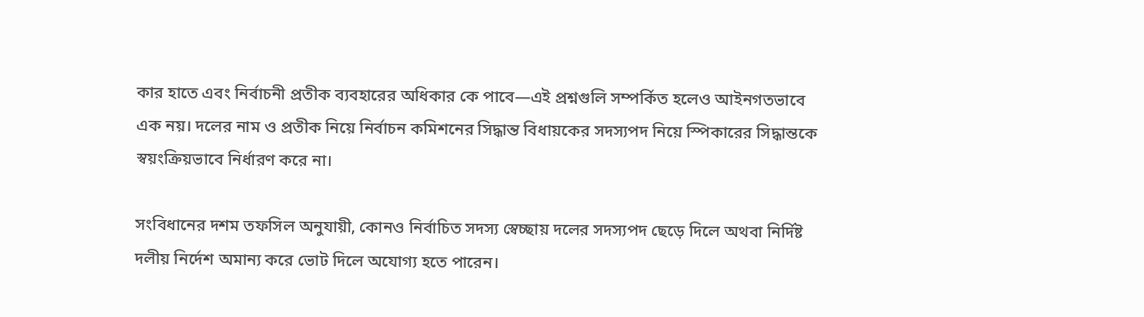কার হাতে এবং নির্বাচনী প্রতীক ব্যবহারের অধিকার কে পাবে—এই প্রশ্নগুলি সম্পর্কিত হলেও আইনগতভাবে এক নয়। দলের নাম ও প্রতীক নিয়ে নির্বাচন কমিশনের সিদ্ধান্ত বিধায়কের সদস্যপদ নিয়ে স্পিকারের সিদ্ধান্তকে স্বয়ংক্রিয়ভাবে নির্ধারণ করে না।

সংবিধানের দশম তফসিল অনুযায়ী, কোনও নির্বাচিত সদস্য স্বেচ্ছায় দলের সদস্যপদ ছেড়ে দিলে অথবা নির্দিষ্ট দলীয় নির্দেশ অমান্য করে ভোট দিলে অযোগ্য হতে পারেন।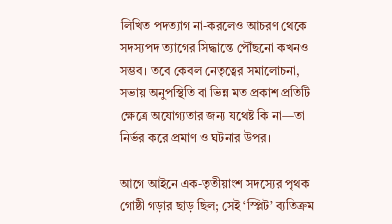লিখিত পদত্যাগ না-করলেও আচরণ থেকে সদস্যপদ ত্যাগের সিদ্ধান্তে পৌঁছনো কখনও সম্ভব। তবে কেবল নেতৃত্বের সমালোচনা, সভায় অনুপস্থিতি বা ভিন্ন মত প্রকাশ প্রতিটি ক্ষেত্রে অযোগ্যতার জন্য যথেষ্ট কি না—তা নির্ভর করে প্রমাণ ও ঘটনার উপর।

আগে আইনে এক-তৃতীয়াংশ সদস্যের পৃথক গোষ্ঠী গড়ার ছাড় ছিল; সেই ‘স্প্লিট’ ব্যতিক্রম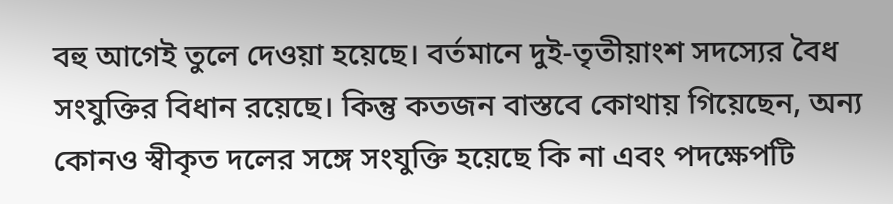বহু আগেই তুলে দেওয়া হয়েছে। বর্তমানে দুই-তৃতীয়াংশ সদস্যের বৈধ সংযুক্তির বিধান রয়েছে। কিন্তু কতজন বাস্তবে কোথায় গিয়েছেন, অন্য কোনও স্বীকৃত দলের সঙ্গে সংযুক্তি হয়েছে কি না এবং পদক্ষেপটি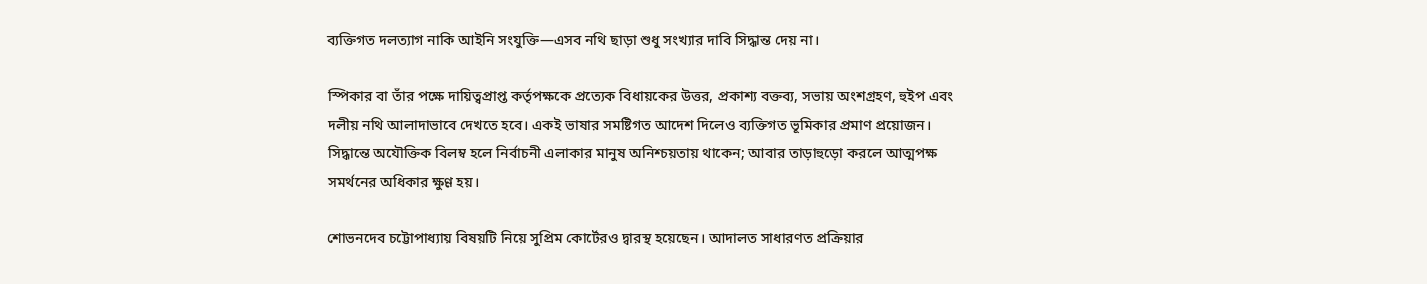ব্যক্তিগত দলত্যাগ নাকি আইনি সংযুক্তি—এসব নথি ছাড়া শুধু সংখ্যার দাবি সিদ্ধান্ত দেয় না।

স্পিকার বা তাঁর পক্ষে দায়িত্বপ্রাপ্ত কর্তৃপক্ষকে প্রত্যেক বিধায়কের উত্তর, প্রকাশ্য বক্তব্য, সভায় অংশগ্রহণ, হুইপ এবং দলীয় নথি আলাদাভাবে দেখতে হবে। একই ভাষার সমষ্টিগত আদেশ দিলেও ব্যক্তিগত ভূমিকার প্রমাণ প্রয়োজন। সিদ্ধান্তে অযৌক্তিক বিলম্ব হলে নির্বাচনী এলাকার মানুষ অনিশ্চয়তায় থাকেন; আবার তাড়াহুড়ো করলে আত্মপক্ষ সমর্থনের অধিকার ক্ষুণ্ণ হয়।

শোভনদেব চট্টোপাধ্যায় বিষয়টি নিয়ে সুপ্রিম কোর্টেরও দ্বারস্থ হয়েছেন। আদালত সাধারণত প্রক্রিয়ার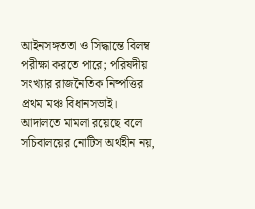আইনসঙ্গততা ও সিদ্ধান্তে বিলম্ব পরীক্ষা করতে পারে; পরিষদীয় সংখ্যার রাজনৈতিক নিষ্পত্তির প্রথম মঞ্চ বিধানসভাই। আদালতে মামলা রয়েছে বলে সচিবালয়ের নোটিস অর্থহীন নয়,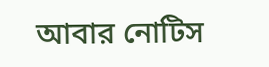আবার নোটিস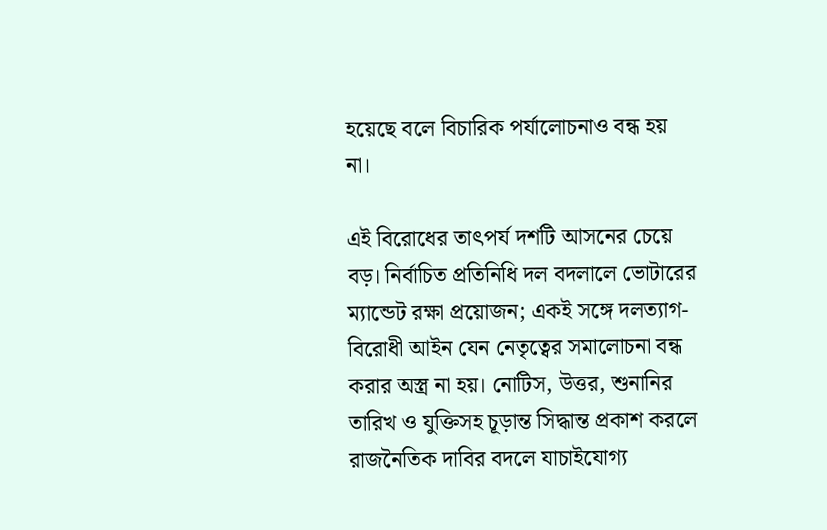হয়েছে বলে বিচারিক পর্যালোচনাও বন্ধ হয় না।

এই বিরোধের তাৎপর্য দশটি আসনের চেয়ে বড়। নির্বাচিত প্রতিনিধি দল বদলালে ভোটারের ম্যান্ডেট রক্ষা প্রয়োজন; একই সঙ্গে দলত্যাগ-বিরোধী আইন যেন নেতৃত্বের সমালোচনা বন্ধ করার অস্ত্র না হয়। নোটিস, উত্তর, শুনানির তারিখ ও যুক্তিসহ চূড়ান্ত সিদ্ধান্ত প্রকাশ করলে রাজনৈতিক দাবির বদলে যাচাইযোগ্য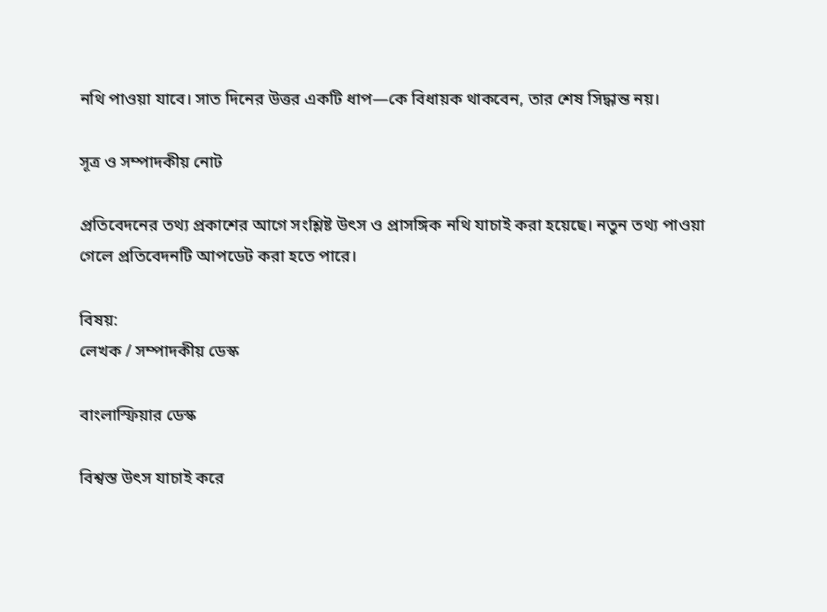নথি পাওয়া যাবে। সাত দিনের উত্তর একটি ধাপ—কে বিধায়ক থাকবেন, তার শেষ সিদ্ধান্ত নয়।

সূত্র ও সম্পাদকীয় নোট

প্রতিবেদনের তথ্য প্রকাশের আগে সংশ্লিষ্ট উৎস ও প্রাসঙ্গিক নথি যাচাই করা হয়েছে। নতুন তথ্য পাওয়া গেলে প্রতিবেদনটি আপডেট করা হতে পারে।

বিষয়:
লেখক / সম্পাদকীয় ডেস্ক

বাংলাস্ফিয়ার ডেস্ক

বিশ্বস্ত উৎস যাচাই করে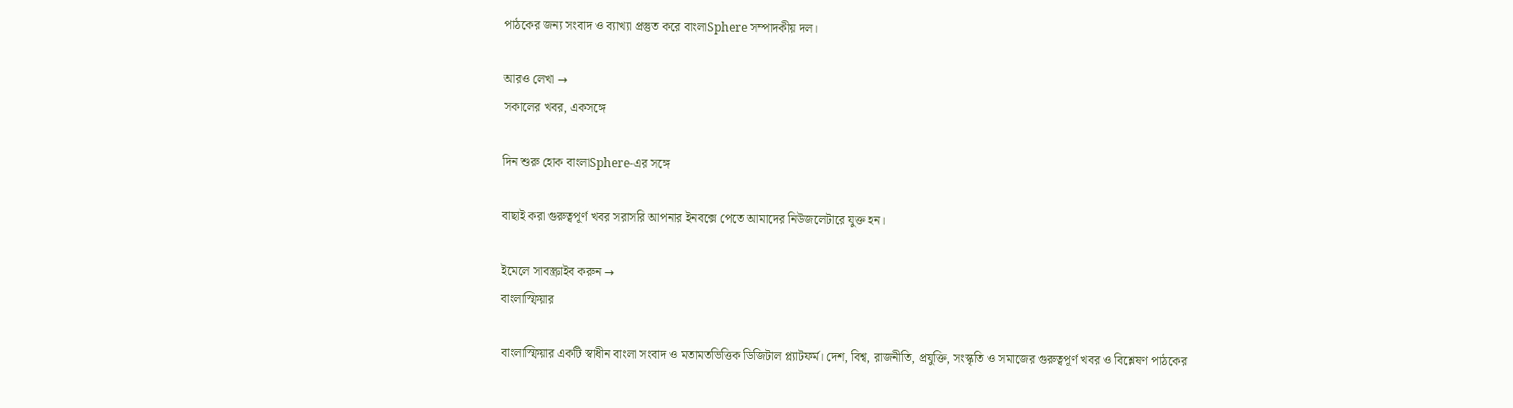পাঠকের জন্য সংবাদ ও ব্যাখ্যা প্রস্তুত করে বাংলাSphere সম্পাদকীয় দল।

আরও লেখা →
সকালের খবর, একসঙ্গে

দিন শুরু হোক বাংলাSphere-এর সঙ্গে

বাছাই করা গুরুত্বপূর্ণ খবর সরাসরি আপনার ইনবক্সে পেতে আমাদের নিউজলেটারে যুক্ত হন।

ইমেলে সাবস্ক্রাইব করুন →
বাংলাস্ফিয়ার

বাংলাস্ফিয়ার একটি স্বাধীন বাংলা সংবাদ ও মতামতভিত্তিক ডিজিটাল প্ল্যাটফর্ম। দেশ, বিশ্ব, রাজনীতি, প্রযুক্তি, সংস্কৃতি ও সমাজের গুরুত্বপূর্ণ খবর ও বিশ্লেষণ পাঠকের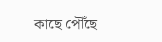কাছে পৌঁছে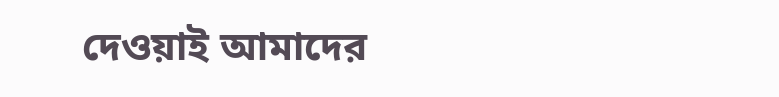দেওয়াই আমাদের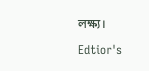লক্ষ্য।

Edtior's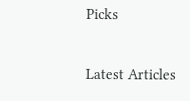Picks

Latest Articles